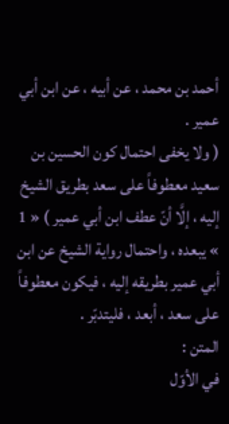أحمد بن محمد ، عن أبيه ، عن ابن أبي عمير .
( ولا يخفى احتمال كون الحسين بن سعيد معطوفاً على سعد بطريق الشيخ إليه ، إلَّا أنّ عطف ابن أبي عمير ) « 1 » يبعده ، واحتمال رواية الشيخ عن ابن أبي عمير بطريقه إليه ، فيكون معطوفاً على سعد ، أبعد ، فليتدبّر .
المتن :
في الأوّل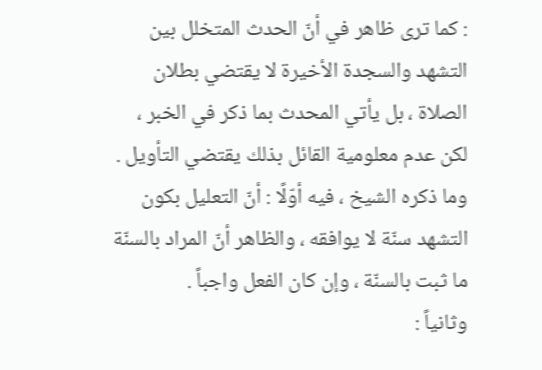: كما ترى ظاهر في أنّ الحدث المتخلل بين التشهد والسجدة الأخيرة لا يقتضي بطلان الصلاة ، بل يأتي المحدث بما ذكر في الخبر ، لكن عدم معلومية القائل بذلك يقتضي التأويل .
وما ذكره الشيخ ، فيه أوّلًا : أنّ التعليل بكون التشهد سنّة لا يوافقه ، والظاهر أنّ المراد بالسنّة ما ثبت بالسنّة ، وإن كان الفعل واجباً .
وثانياً :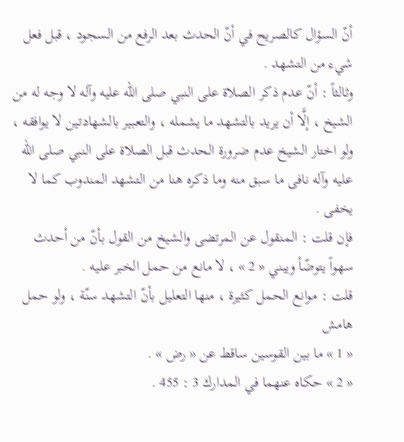أنّ السؤال كالصريح في أنّ الحدث بعد الرفع من السجود ، قبل فعل شيء من التشهد .
وثالثاً : أنّ عدم ذكر الصلاة على النبي صلى الله عليه وآله لا وجه له من الشيخ ، إلَّا أن يريد بالتشهد ما يشمله ، والتعبير بالشهادتين لا يوافقه ، ولو اختار الشيخ عدم ضرورة الحدث قبل الصلاة على النبي صلى الله عليه وآله نافى ما سبق منه وما ذكره هنا من التشهد المندوب كما لا يخفى .
فإن قلت : المنقول عن المرتضى والشيخ من القول بأنّ من أحدث سهواً يتوضّأ ويبني « 2 » ، لا مانع من حمل الخبر عليه .
قلت : موانع الحمل كثيرة ، منها التعليل بأنّ التشهد سنّة ، ولو حمل
هامش
« 1 » ما بين القوسين ساقط عن « رض » .
« 2 » حكاه عنهما في المدارك 3 : 455 .